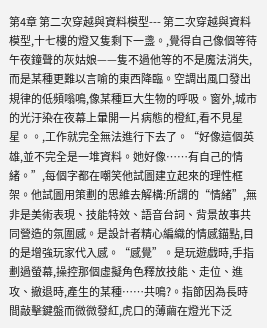第4章 第二次穿越與資料模型--- 第二次穿越與資料模型,十七樓的燈又隻剩下一盞。,覺得自己像個等待午夜鐘聲的灰姑娘——隻不過他等的不是魔法消失,而是某種更難以言喻的東西降臨。空調出風口發出規律的低頻嗡鳴,像某種巨大生物的呼吸。窗外,城市的光汙染在夜幕上暈開一片病態的橙紅,看不見星星。。,工作就完全無法進行下去了。“好像這個英雄,並不完全是一堆資料。她好像……有自己的情緒。”,每個字都在嘲笑他試圖建立起來的理性框架。他試圖用策劃的思維去解構:所謂的“情緒”,無非是美術表現、技能特效、語音台詞、背景故事共同營造的氛圍感。是設計者精心編織的情感錨點,目的是增強玩家代入感。“感覺”。是玩遊戲時,手指劃過螢幕,操控那個虛擬角色釋放技能、走位、進攻、撤退時,產生的某種……共鳴?。指節因為長時間敲擊鍵盤而微微發紅,虎口的薄繭在燈光下泛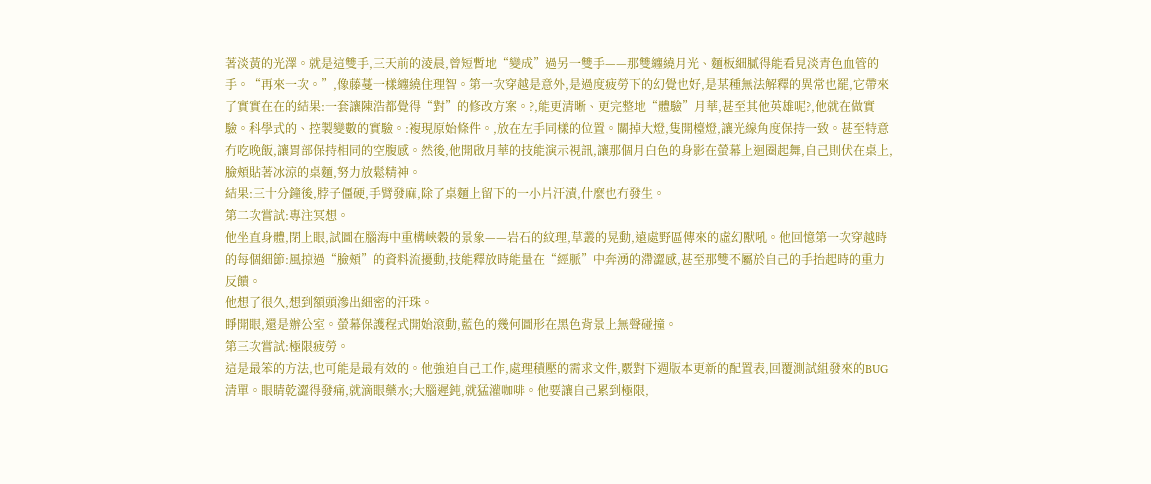著淡黃的光澤。就是這雙手,三天前的淩晨,曾短暫地“變成”過另一雙手——那雙纏繞月光、麵板細膩得能看見淡青色血管的手。“再來一次。”,像藤蔓一樣纏繞住理智。第一次穿越是意外,是過度疲勞下的幻覺也好,是某種無法解釋的異常也罷,它帶來了實實在在的結果:一套讓陳浩都覺得“對”的修改方案。?,能更清晰、更完整地“體驗”月華,甚至其他英雄呢?,他就在做實驗。科學式的、控製變數的實驗。:複現原始條件。,放在左手同樣的位置。關掉大燈,隻開檯燈,讓光線角度保持一致。甚至特意冇吃晚飯,讓胃部保持相同的空腹感。然後,他開啟月華的技能演示視訊,讓那個月白色的身影在螢幕上迴圈起舞,自己則伏在桌上,臉頰貼著冰涼的桌麵,努力放鬆精神。
結果:三十分鐘後,脖子僵硬,手臂發麻,除了桌麵上留下的一小片汗漬,什麼也冇發生。
第二次嘗試:專注冥想。
他坐直身體,閉上眼,試圖在腦海中重構峽穀的景象——岩石的紋理,草叢的晃動,遠處野區傳來的虛幻獸吼。他回憶第一次穿越時的每個細節:風掠過“臉頰”的資料流擾動,技能釋放時能量在“經脈”中奔湧的滯澀感,甚至那雙不屬於自己的手抬起時的重力反饋。
他想了很久,想到額頭滲出細密的汗珠。
睜開眼,還是辦公室。螢幕保護程式開始滾動,藍色的幾何圖形在黑色背景上無聲碰撞。
第三次嘗試:極限疲勞。
這是最笨的方法,也可能是最有效的。他強迫自己工作,處理積壓的需求文件,覈對下週版本更新的配置表,回覆測試組發來的BUG清單。眼睛乾澀得發痛,就滴眼藥水;大腦遲鈍,就猛灌咖啡。他要讓自己累到極限,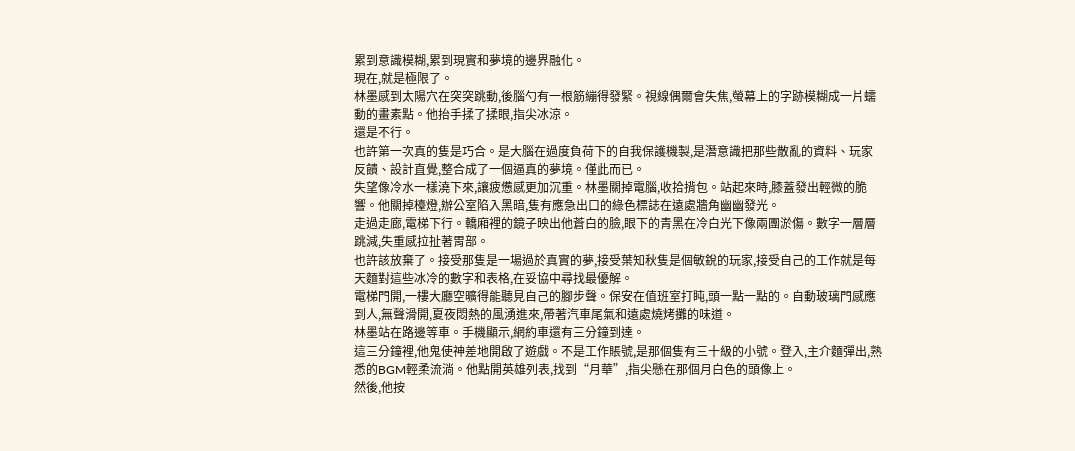累到意識模糊,累到現實和夢境的邊界融化。
現在,就是極限了。
林墨感到太陽穴在突突跳動,後腦勺有一根筋繃得發緊。視線偶爾會失焦,螢幕上的字跡模糊成一片蠕動的畫素點。他抬手揉了揉眼,指尖冰涼。
還是不行。
也許第一次真的隻是巧合。是大腦在過度負荷下的自我保護機製,是潛意識把那些散亂的資料、玩家反饋、設計直覺,整合成了一個逼真的夢境。僅此而已。
失望像冷水一樣澆下來,讓疲憊感更加沉重。林墨關掉電腦,收拾揹包。站起來時,膝蓋發出輕微的脆響。他關掉檯燈,辦公室陷入黑暗,隻有應急出口的綠色標誌在遠處牆角幽幽發光。
走過走廊,電梯下行。轎廂裡的鏡子映出他蒼白的臉,眼下的青黑在冷白光下像兩團淤傷。數字一層層跳減,失重感拉扯著胃部。
也許該放棄了。接受那隻是一場過於真實的夢,接受葉知秋隻是個敏銳的玩家,接受自己的工作就是每天麵對這些冰冷的數字和表格,在妥協中尋找最優解。
電梯門開,一樓大廳空曠得能聽見自己的腳步聲。保安在值班室打盹,頭一點一點的。自動玻璃門感應到人,無聲滑開,夏夜悶熱的風湧進來,帶著汽車尾氣和遠處燒烤攤的味道。
林墨站在路邊等車。手機顯示,網約車還有三分鐘到達。
這三分鐘裡,他鬼使神差地開啟了遊戲。不是工作賬號,是那個隻有三十級的小號。登入,主介麵彈出,熟悉的BGM輕柔流淌。他點開英雄列表,找到“月華”,指尖懸在那個月白色的頭像上。
然後,他按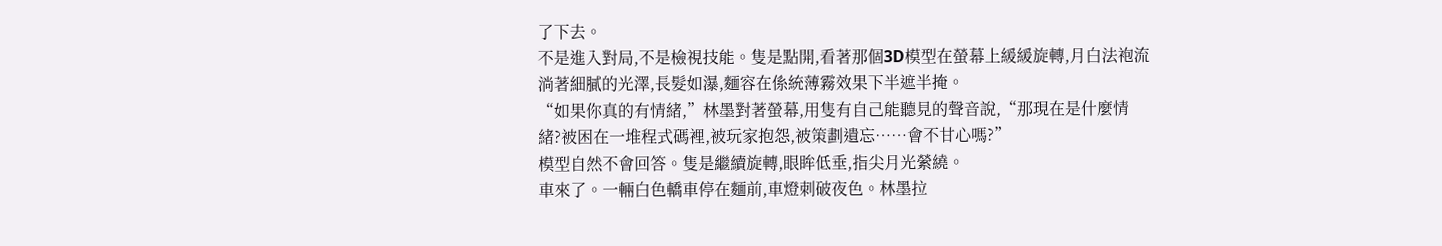了下去。
不是進入對局,不是檢視技能。隻是點開,看著那個3D模型在螢幕上緩緩旋轉,月白法袍流淌著細膩的光澤,長髮如瀑,麵容在係統薄霧效果下半遮半掩。
“如果你真的有情緒,”林墨對著螢幕,用隻有自己能聽見的聲音說,“那現在是什麼情緒?被困在一堆程式碼裡,被玩家抱怨,被策劃遺忘……會不甘心嗎?”
模型自然不會回答。隻是繼續旋轉,眼眸低垂,指尖月光縈繞。
車來了。一輛白色轎車停在麵前,車燈刺破夜色。林墨拉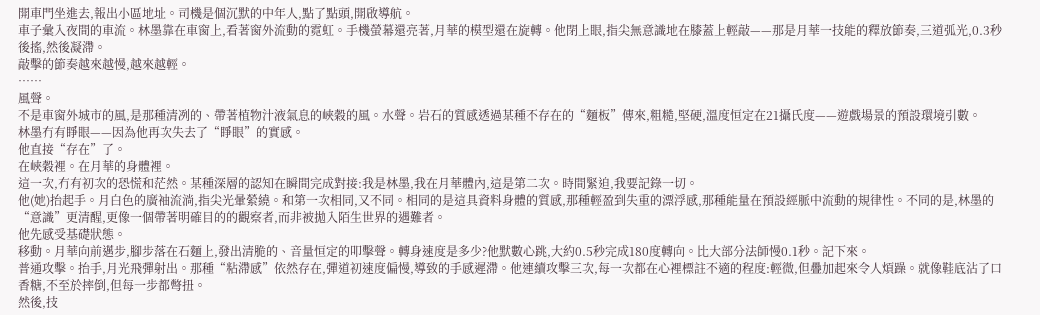開車門坐進去,報出小區地址。司機是個沉默的中年人,點了點頭,開啟導航。
車子彙入夜間的車流。林墨靠在車窗上,看著窗外流動的霓虹。手機螢幕還亮著,月華的模型還在旋轉。他閉上眼,指尖無意識地在膝蓋上輕敲——那是月華一技能的釋放節奏,三道弧光,0.3秒後搖,然後凝滯。
敲擊的節奏越來越慢,越來越輕。
……
風聲。
不是車窗外城市的風,是那種清冽的、帶著植物汁液氣息的峽穀的風。水聲。岩石的質感透過某種不存在的“麵板”傳來,粗糙,堅硬,溫度恒定在21攝氏度——遊戲場景的預設環境引數。
林墨冇有睜眼——因為他再次失去了“睜眼”的實感。
他直接“存在”了。
在峽穀裡。在月華的身體裡。
這一次,冇有初次的恐慌和茫然。某種深層的認知在瞬間完成對接:我是林墨,我在月華體內,這是第二次。時間緊迫,我要記錄一切。
他(她)抬起手。月白色的廣袖流淌,指尖光暈縈繞。和第一次相同,又不同。相同的是這具資料身體的質感,那種輕盈到失重的漂浮感,那種能量在預設經脈中流動的規律性。不同的是,林墨的“意識”更清醒,更像一個帶著明確目的的觀察者,而非被拋入陌生世界的遇難者。
他先感受基礎狀態。
移動。月華向前邁步,腳步落在石麵上,發出清脆的、音量恒定的叩擊聲。轉身速度是多少?他默數心跳,大約0.5秒完成180度轉向。比大部分法師慢0.1秒。記下來。
普通攻擊。抬手,月光飛彈射出。那種“粘滯感”依然存在,彈道初速度偏慢,導致的手感遲滯。他連續攻擊三次,每一次都在心裡標註不適的程度:輕微,但疊加起來令人煩躁。就像鞋底沾了口香糖,不至於摔倒,但每一步都彆扭。
然後,技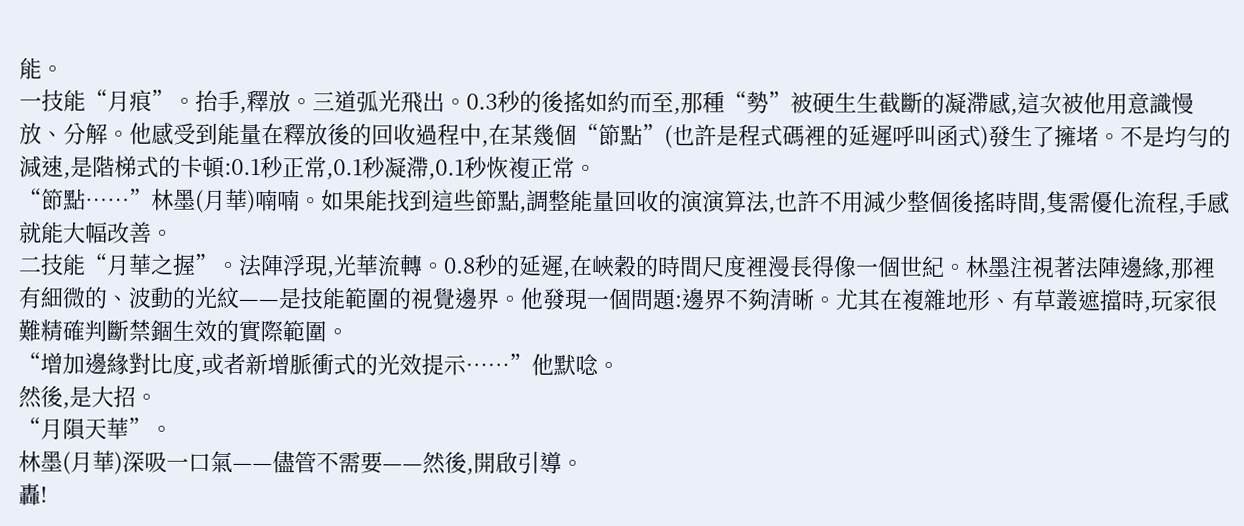能。
一技能“月痕”。抬手,釋放。三道弧光飛出。0.3秒的後搖如約而至,那種“勢”被硬生生截斷的凝滯感,這次被他用意識慢放、分解。他感受到能量在釋放後的回收過程中,在某幾個“節點”(也許是程式碼裡的延遲呼叫函式)發生了擁堵。不是均勻的減速,是階梯式的卡頓:0.1秒正常,0.1秒凝滯,0.1秒恢複正常。
“節點……”林墨(月華)喃喃。如果能找到這些節點,調整能量回收的演演算法,也許不用減少整個後搖時間,隻需優化流程,手感就能大幅改善。
二技能“月華之握”。法陣浮現,光華流轉。0.8秒的延遲,在峽穀的時間尺度裡漫長得像一個世紀。林墨注視著法陣邊緣,那裡有細微的、波動的光紋——是技能範圍的視覺邊界。他發現一個問題:邊界不夠清晰。尤其在複雜地形、有草叢遮擋時,玩家很難精確判斷禁錮生效的實際範圍。
“增加邊緣對比度,或者新增脈衝式的光效提示……”他默唸。
然後,是大招。
“月隕天華”。
林墨(月華)深吸一口氣——儘管不需要——然後,開啟引導。
轟!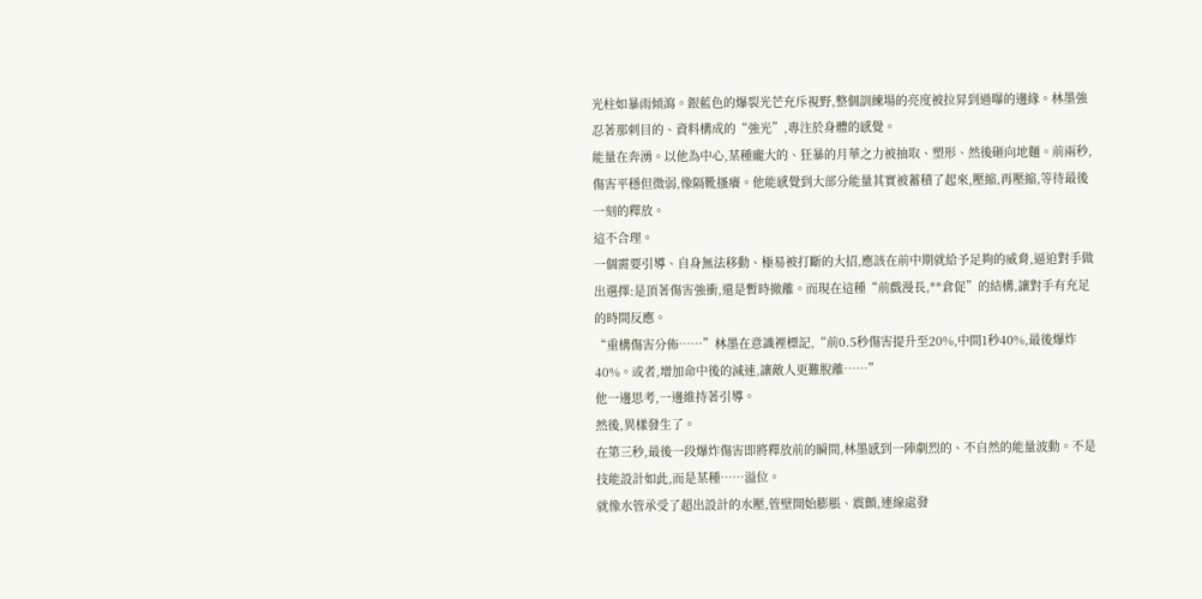光柱如暴雨傾瀉。銀藍色的爆裂光芒充斥視野,整個訓練場的亮度被拉昇到過曝的邊緣。林墨強忍著那刺目的、資料構成的“強光”,專注於身體的感覺。
能量在奔湧。以他為中心,某種龐大的、狂暴的月華之力被抽取、塑形、然後砸向地麵。前兩秒,傷害平穩但微弱,像隔靴搔癢。他能感覺到大部分能量其實被蓄積了起來,壓縮,再壓縮,等待最後一刻的釋放。
這不合理。
一個需要引導、自身無法移動、極易被打斷的大招,應該在前中期就給予足夠的威脅,逼迫對手做出選擇:是頂著傷害強衝,還是暫時撤離。而現在這種“前戲漫長,**倉促”的結構,讓對手有充足的時間反應。
“重構傷害分佈……”林墨在意識裡標記,“前0.5秒傷害提升至20%,中間1秒40%,最後爆炸40%。或者,增加命中後的減速,讓敵人更難脫離……”
他一邊思考,一邊維持著引導。
然後,異樣發生了。
在第三秒,最後一段爆炸傷害即將釋放前的瞬間,林墨感到一陣劇烈的、不自然的能量波動。不是技能設計如此,而是某種……溢位。
就像水管承受了超出設計的水壓,管壁開始膨脹、震顫,連線處發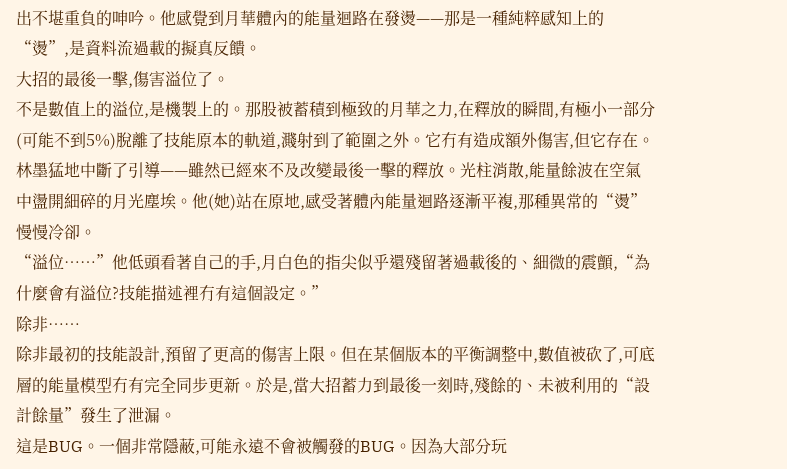出不堪重負的呻吟。他感覺到月華體內的能量迴路在發燙——那是一種純粹感知上的“燙”,是資料流過載的擬真反饋。
大招的最後一擊,傷害溢位了。
不是數值上的溢位,是機製上的。那股被蓄積到極致的月華之力,在釋放的瞬間,有極小一部分(可能不到5%)脫離了技能原本的軌道,濺射到了範圍之外。它冇有造成額外傷害,但它存在。
林墨猛地中斷了引導——雖然已經來不及改變最後一擊的釋放。光柱消散,能量餘波在空氣中盪開細碎的月光塵埃。他(她)站在原地,感受著體內能量迴路逐漸平複,那種異常的“燙”慢慢冷卻。
“溢位……”他低頭看著自己的手,月白色的指尖似乎還殘留著過載後的、細微的震顫,“為什麼會有溢位?技能描述裡冇有這個設定。”
除非……
除非最初的技能設計,預留了更高的傷害上限。但在某個版本的平衡調整中,數值被砍了,可底層的能量模型冇有完全同步更新。於是,當大招蓄力到最後一刻時,殘餘的、未被利用的“設計餘量”發生了泄漏。
這是BUG。一個非常隱蔽,可能永遠不會被觸發的BUG。因為大部分玩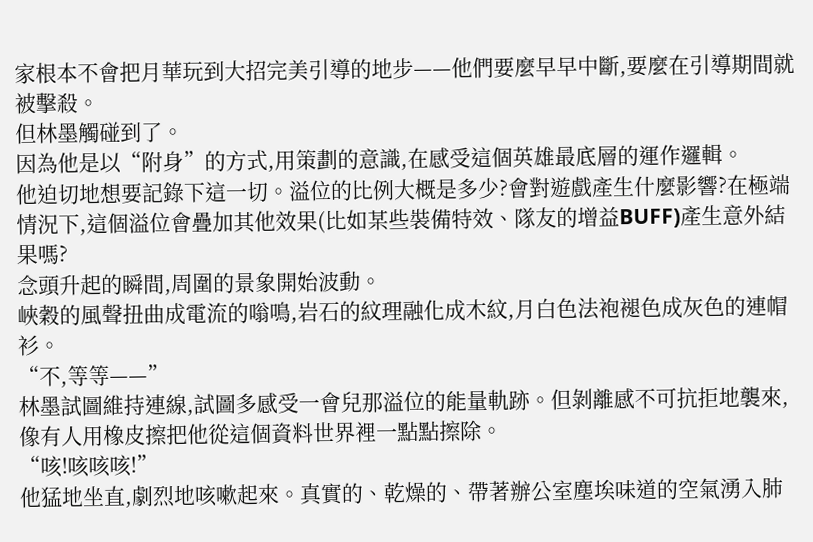家根本不會把月華玩到大招完美引導的地步——他們要麼早早中斷,要麼在引導期間就被擊殺。
但林墨觸碰到了。
因為他是以“附身”的方式,用策劃的意識,在感受這個英雄最底層的運作邏輯。
他迫切地想要記錄下這一切。溢位的比例大概是多少?會對遊戲產生什麼影響?在極端情況下,這個溢位會疊加其他效果(比如某些裝備特效、隊友的增益BUFF)產生意外結果嗎?
念頭升起的瞬間,周圍的景象開始波動。
峽穀的風聲扭曲成電流的嗡鳴,岩石的紋理融化成木紋,月白色法袍褪色成灰色的連帽衫。
“不,等等——”
林墨試圖維持連線,試圖多感受一會兒那溢位的能量軌跡。但剝離感不可抗拒地襲來,像有人用橡皮擦把他從這個資料世界裡一點點擦除。
“咳!咳咳咳!”
他猛地坐直,劇烈地咳嗽起來。真實的、乾燥的、帶著辦公室塵埃味道的空氣湧入肺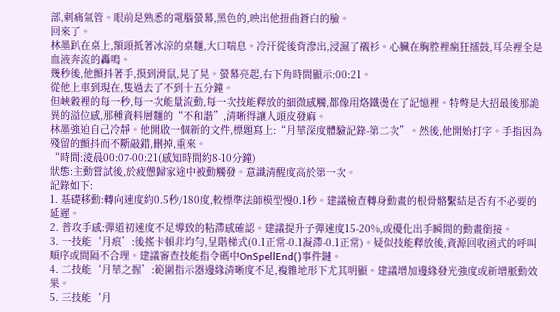部,刺痛氣管。眼前是熟悉的電腦螢幕,黑色的,映出他扭曲蒼白的臉。
回來了。
林墨趴在桌上,額頭抵著冰涼的桌麵,大口喘息。冷汗從後背滲出,浸濕了襯衫。心臟在胸腔裡瘋狂擂鼓,耳朵裡全是血液奔流的轟鳴。
幾秒後,他顫抖著手,摸到滑鼠,晃了晃。螢幕亮起,右下角時間顯示:00:21。
從他上車到現在,隻過去了不到十五分鐘。
但峽穀裡的每一秒,每一次能量流動,每一次技能釋放的細微感觸,都像用烙鐵燙在了記憶裡。特彆是大招最後那詭異的溢位感,那種資料層麵的“不和諧”,清晰得讓人頭皮發麻。
林墨強迫自己冷靜。他開啟一個新的文件,標題寫上:“月華深度體驗記錄-第二次”。然後,他開始打字。手指因為殘留的顫抖而不斷敲錯,刪掉,重來。
“時間:淩晨00:07-00:21(感知時間約8-10分鐘)
狀態:主動嘗試後,於疲憊歸家途中被動觸發。意識清醒度高於第一次。
記錄如下:
1. 基礎移動:轉向速度約0.5秒/180度,較標準法師模型慢0.1秒。建議檢查轉身動畫的根骨骼繫結是否有不必要的延遲。
2. 普攻手感:彈道初速度不足導致的粘滯感確認。建議提升子彈速度15-20%,或優化出手瞬間的動畫銜接。
3. 一技能‘月痕’:後搖卡頓非均勻,呈階梯式(0.1正常-0.1凝滯-0.1正常)。疑似技能釋放後,資源回收函式的呼叫順序或間隔不合理。建議審查技能指令碼中OnSpellEnd()事件鏈。
4. 二技能‘月華之握’:範圍指示器邊緣清晰度不足,複雜地形下尤其明顯。建議增加邊緣發光強度或新增脈動效果。
5. 三技能‘月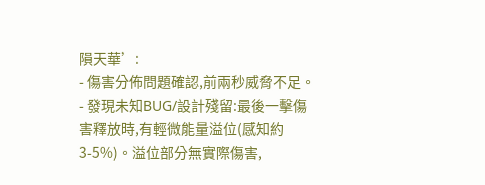隕天華’:
- 傷害分佈問題確認,前兩秒威脅不足。
- 發現未知BUG/設計殘留:最後一擊傷害釋放時,有輕微能量溢位(感知約3-5%)。溢位部分無實際傷害,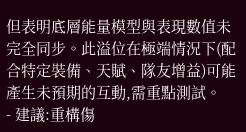但表明底層能量模型與表現數值未完全同步。此溢位在極端情況下(配合特定裝備、天賦、隊友增益)可能產生未預期的互動,需重點測試。
- 建議:重構傷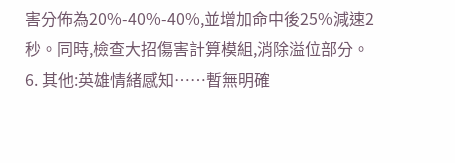害分佈為20%-40%-40%,並增加命中後25%減速2秒。同時,檢查大招傷害計算模組,消除溢位部分。
6. 其他:英雄情緒感知……暫無明確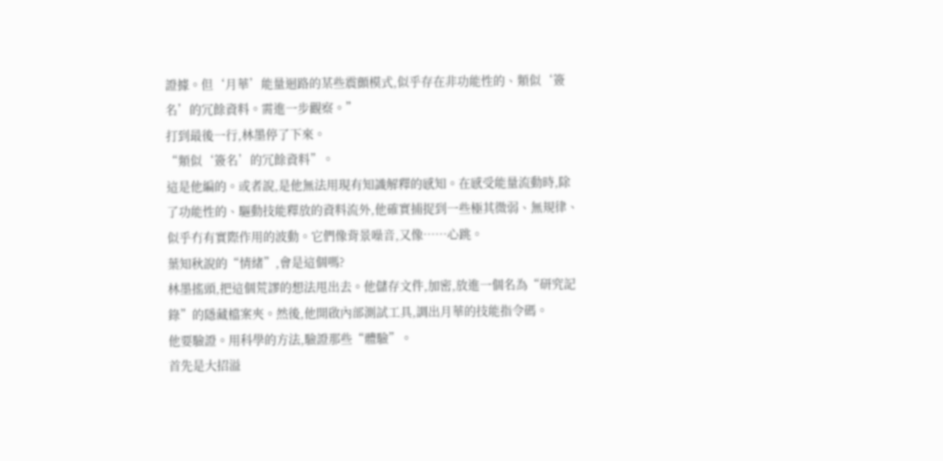證據。但‘月華’能量迴路的某些震顫模式,似乎存在非功能性的、類似‘簽名’的冗餘資料。需進一步觀察。”
打到最後一行,林墨停了下來。
“類似‘簽名’的冗餘資料”。
這是他編的。或者說,是他無法用現有知識解釋的感知。在感受能量流動時,除了功能性的、驅動技能釋放的資料流外,他確實捕捉到一些極其微弱、無規律、似乎冇有實際作用的波動。它們像背景噪音,又像……心跳。
葉知秋說的“情緒”,會是這個嗎?
林墨搖頭,把這個荒謬的想法甩出去。他儲存文件,加密,放進一個名為“研究記錄”的隱藏檔案夾。然後,他開啟內部測試工具,調出月華的技能指令碼。
他要驗證。用科學的方法,驗證那些“體驗”。
首先是大招溢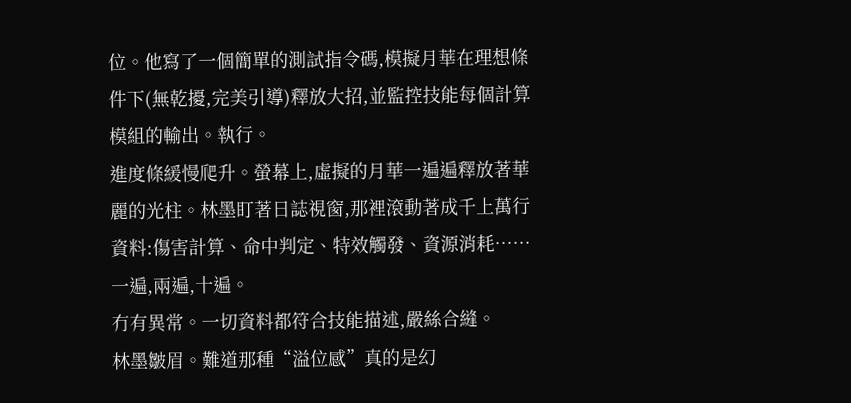位。他寫了一個簡單的測試指令碼,模擬月華在理想條件下(無乾擾,完美引導)釋放大招,並監控技能每個計算模組的輸出。執行。
進度條緩慢爬升。螢幕上,虛擬的月華一遍遍釋放著華麗的光柱。林墨盯著日誌視窗,那裡滾動著成千上萬行資料:傷害計算、命中判定、特效觸發、資源消耗……
一遍,兩遍,十遍。
冇有異常。一切資料都符合技能描述,嚴絲合縫。
林墨皺眉。難道那種“溢位感”真的是幻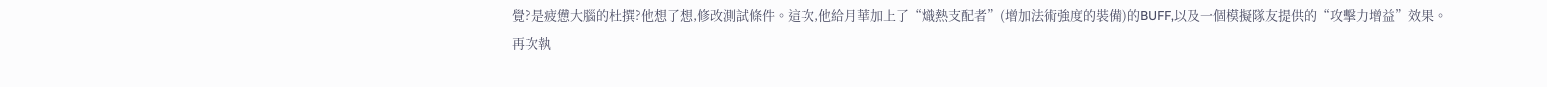覺?是疲憊大腦的杜撰?他想了想,修改測試條件。這次,他給月華加上了“熾熱支配者”(增加法術強度的裝備)的BUFF,以及一個模擬隊友提供的“攻擊力增益”效果。
再次執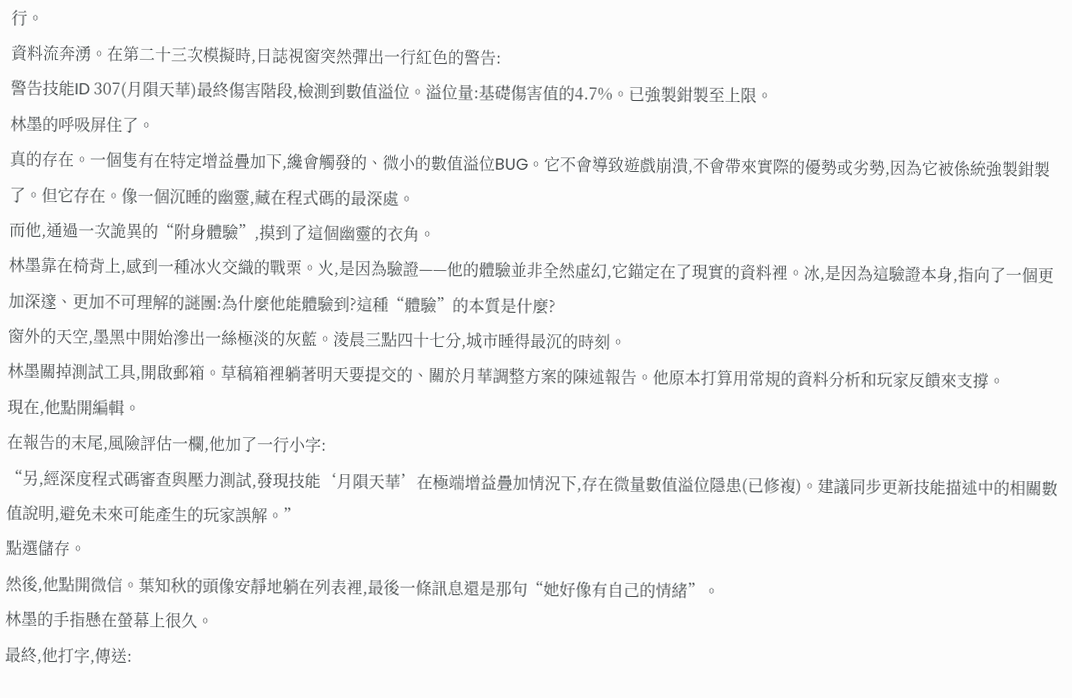行。
資料流奔湧。在第二十三次模擬時,日誌視窗突然彈出一行紅色的警告:
警告技能ID 307(月隕天華)最終傷害階段,檢測到數值溢位。溢位量:基礎傷害值的4.7%。已強製鉗製至上限。
林墨的呼吸屏住了。
真的存在。一個隻有在特定增益疊加下,纔會觸發的、微小的數值溢位BUG。它不會導致遊戲崩潰,不會帶來實際的優勢或劣勢,因為它被係統強製鉗製了。但它存在。像一個沉睡的幽靈,藏在程式碼的最深處。
而他,通過一次詭異的“附身體驗”,摸到了這個幽靈的衣角。
林墨靠在椅背上,感到一種冰火交織的戰栗。火,是因為驗證——他的體驗並非全然虛幻,它錨定在了現實的資料裡。冰,是因為這驗證本身,指向了一個更加深邃、更加不可理解的謎團:為什麼他能體驗到?這種“體驗”的本質是什麼?
窗外的天空,墨黑中開始滲出一絲極淡的灰藍。淩晨三點四十七分,城市睡得最沉的時刻。
林墨關掉測試工具,開啟郵箱。草稿箱裡躺著明天要提交的、關於月華調整方案的陳述報告。他原本打算用常規的資料分析和玩家反饋來支撐。
現在,他點開編輯。
在報告的末尾,風險評估一欄,他加了一行小字:
“另,經深度程式碼審查與壓力測試,發現技能‘月隕天華’在極端增益疊加情況下,存在微量數值溢位隱患(已修複)。建議同步更新技能描述中的相關數值說明,避免未來可能產生的玩家誤解。”
點選儲存。
然後,他點開微信。葉知秋的頭像安靜地躺在列表裡,最後一條訊息還是那句“她好像有自己的情緒”。
林墨的手指懸在螢幕上很久。
最終,他打字,傳送: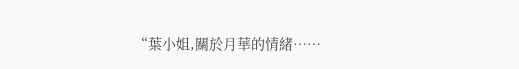“葉小姐,關於月華的情緒……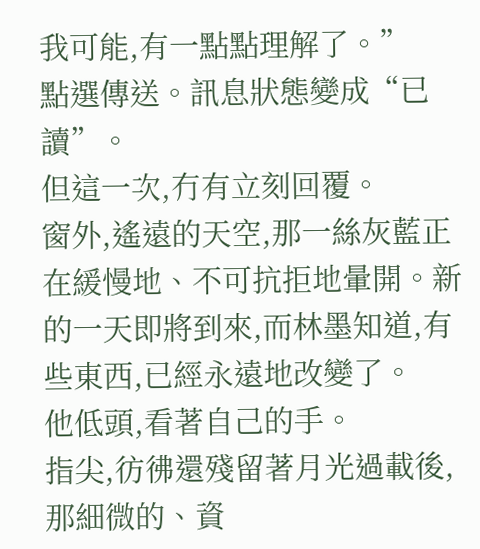我可能,有一點點理解了。”
點選傳送。訊息狀態變成“已讀”。
但這一次,冇有立刻回覆。
窗外,遙遠的天空,那一絲灰藍正在緩慢地、不可抗拒地暈開。新的一天即將到來,而林墨知道,有些東西,已經永遠地改變了。
他低頭,看著自己的手。
指尖,彷彿還殘留著月光過載後,那細微的、資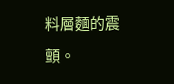料層麵的震顫。